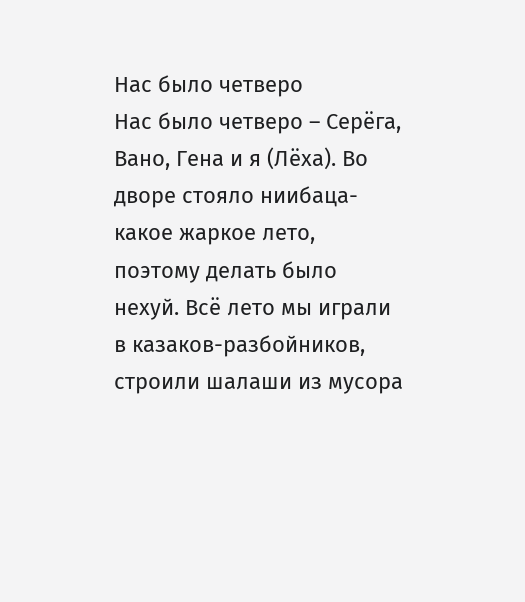Нас было четверо
Нас было четверо – Серёга, Вано, Гена и я (Лёха). Во дворе стояло ниибаца-какое жаркое лето, поэтому делать было нехуй. Всё лето мы играли в казаков-разбойников, строили шалаши из мусора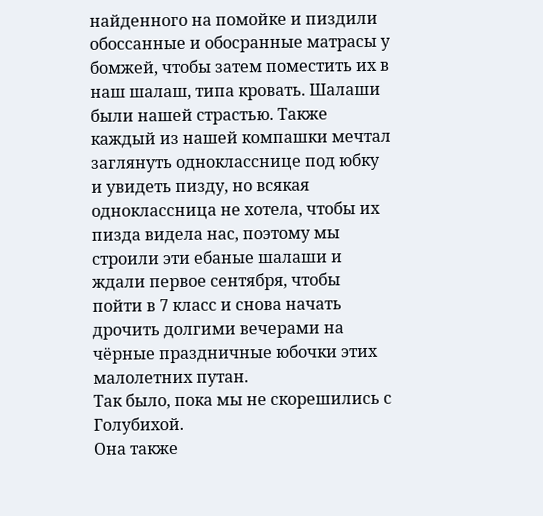найденного на помойке и пиздили обоссанные и обосранные матрасы у бомжей, чтобы затем поместить их в наш шалаш, типа кровать. Шалаши были нашей страстью. Также каждый из нашей компашки мечтал заглянуть однокласснице под юбку и увидеть пизду, но всякая одноклассница не хотела, чтобы их пизда видела нас, поэтому мы строили эти ебаные шалаши и ждали первое сентября, чтобы пойти в 7 класс и снова начать дрочить долгими вечерами на чёрные праздничные юбочки этих малолетних путан.
Так было, пока мы не скорешились с Голубихой.
Она также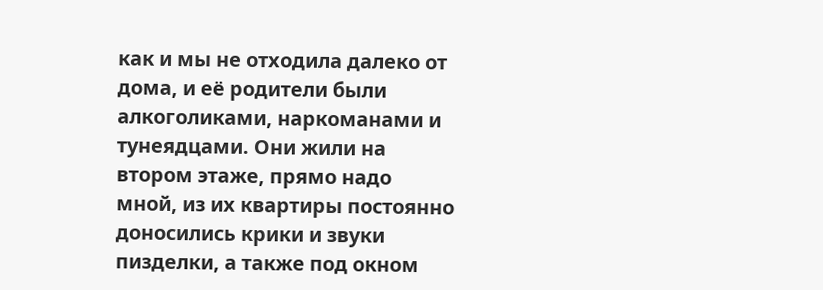как и мы не отходила далеко от дома, и её родители были алкоголиками, наркоманами и тунеядцами. Они жили на втором этаже, прямо надо мной, из их квартиры постоянно доносились крики и звуки пизделки, а также под окном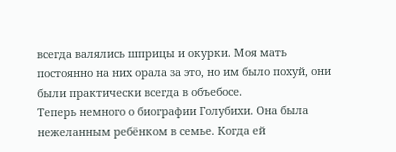всегда валялись шприцы и окурки. Моя мать постоянно на них орала за это, но им было похуй, они были практически всегда в объебосе.
Теперь немного о биографии Голубихи. Она была нежеланным ребёнком в семье. Когда ей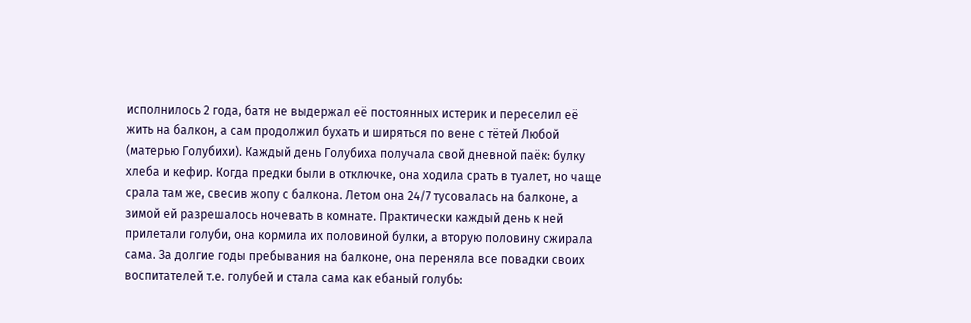исполнилось 2 года, батя не выдержал её постоянных истерик и переселил её жить на балкон, а сам продолжил бухать и ширяться по вене с тётей Любой (матерью Голубихи). Каждый день Голубиха получала свой дневной паёк: булку хлеба и кефир. Когда предки были в отключке, она ходила срать в туалет, но чаще срала там же, свесив жопу с балкона. Летом она 24/7 тусовалась на балконе, а зимой ей разрешалось ночевать в комнате. Практически каждый день к ней прилетали голуби, она кормила их половиной булки, а вторую половину сжирала сама. За долгие годы пребывания на балконе, она переняла все повадки своих воспитателей т.е. голубей и стала сама как ебаный голубь: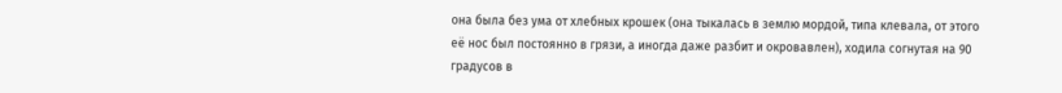она была без ума от хлебных крошек (она тыкалась в землю мордой, типа клевала, от этого её нос был постоянно в грязи, а иногда даже разбит и окровавлен), ходила согнутая на 90 градусов в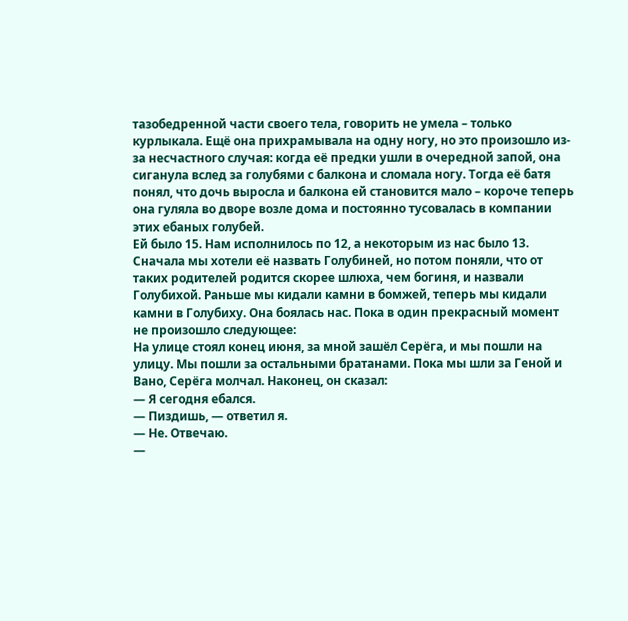тазобедренной части своего тела, говорить не умела – только курлыкала. Ещё она прихрамывала на одну ногу, но это произошло из-за несчастного случая: когда её предки ушли в очередной запой, она сиганула вслед за голубями с балкона и сломала ногу. Тогда её батя понял, что дочь выросла и балкона ей становится мало – короче теперь она гуляла во дворе возле дома и постоянно тусовалась в компании этих ебаных голубей.
Ей было 15. Нам исполнилось по 12, а некоторым из нас было 13. Сначала мы хотели её назвать Голубиней, но потом поняли, что от таких родителей родится скорее шлюха, чем богиня, и назвали Голубихой. Раньше мы кидали камни в бомжей, теперь мы кидали камни в Голубиху. Она боялась нас. Пока в один прекрасный момент не произошло следующее:
На улице стоял конец июня, за мной зашёл Серёга, и мы пошли на улицу. Мы пошли за остальными братанами. Пока мы шли за Геной и Вано, Серёга молчал. Наконец, он сказал:
— Я сегодня ебался.
— Пиздишь, — ответил я.
— Не. Отвечаю.
—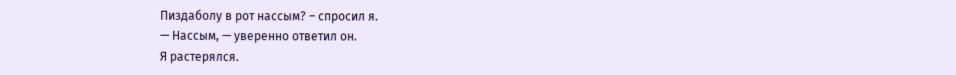Пиздаболу в рот нассым? – спросил я.
— Нассым, — уверенно ответил он.
Я растерялся.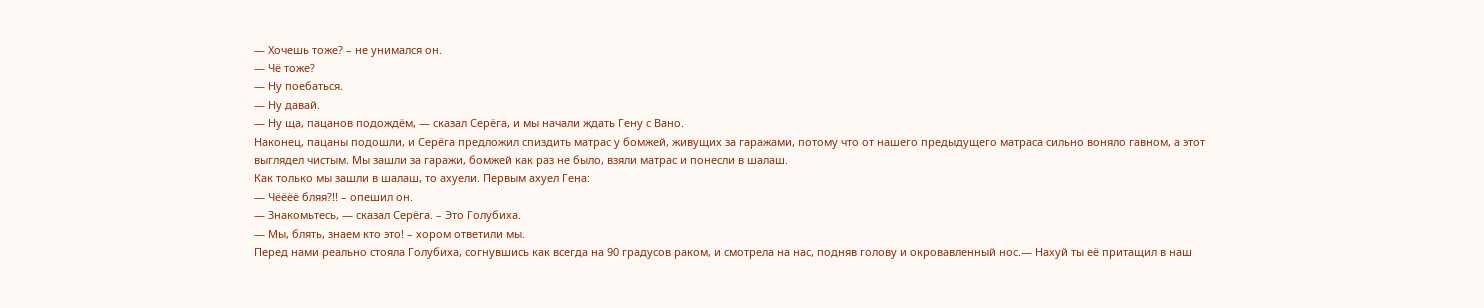— Хочешь тоже? – не унимался он.
— Чё тоже?
— Ну поебаться.
— Ну давай.
— Ну ща, пацанов подождём, — сказал Серёга, и мы начали ждать Гену с Вано.
Наконец, пацаны подошли, и Серёга предложил спиздить матрас у бомжей, живущих за гаражами, потому что от нашего предыдущего матраса сильно воняло гавном, а этот выглядел чистым. Мы зашли за гаражи, бомжей как раз не было, взяли матрас и понесли в шалаш.
Как только мы зашли в шалаш, то ахуели. Первым ахуел Гена:
— Чёёёё бляя?!! – опешил он.
— Знакомьтесь, — сказал Серёга. – Это Голубиха.
— Мы, блять, знаем кто это! – хором ответили мы.
Перед нами реально стояла Голубиха, согнувшись как всегда на 90 градусов раком, и смотрела на нас, подняв голову и окровавленный нос.— Нахуй ты её притащил в наш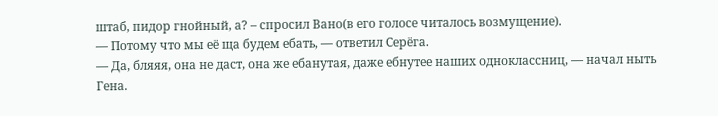штаб, пидор гнойный, а? – спросил Вано(в его голосе читалось возмущение).
— Потому что мы её ща будем ебать, — ответил Серёга.
— Да, бляяя, она не даст, она же ебанутая, даже ебнутее наших одноклассниц, — начал ныть Гена.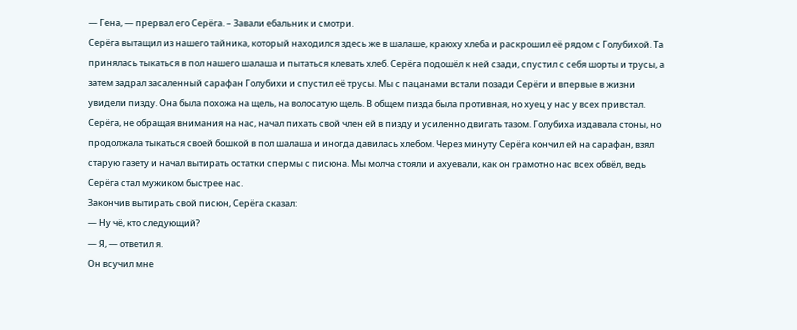— Гена, — прервал его Серёга. – Завали ебальник и смотри.
Серёга вытащил из нашего тайника, который находился здесь же в шалаше, краюху хлеба и раскрошил её рядом с Голубихой. Та принялась тыкаться в пол нашего шалаша и пытаться клевать хлеб. Серёга подошёл к ней сзади, спустил с себя шорты и трусы, а затем задрал засаленный сарафан Голубихи и спустил её трусы. Мы с пацанами встали позади Серёги и впервые в жизни увидели пизду. Она была похожа на щель, на волосатую щель. В общем пизда была противная, но хуец у нас у всех привстал. Серёга, не обращая внимания на нас, начал пихать свой член ей в пизду и усиленно двигать тазом. Голубиха издавала стоны, но продолжала тыкаться своей бошкой в пол шалаша и иногда давилась хлебом. Через минуту Серёга кончил ей на сарафан, взял старую газету и начал вытирать остатки спермы с писюна. Мы молча стояли и ахуевали, как он грамотно нас всех обвёл, ведь Серёга стал мужиком быстрее нас.
Закончив вытирать свой писюн, Серёга сказал:
— Ну чё, кто следующий?
— Я, — ответил я.
Он всучил мне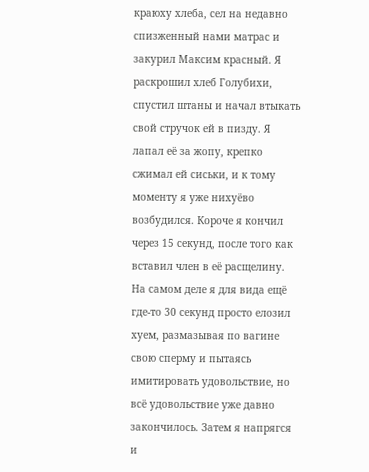краюху хлеба, сел на недавно спизженный нами матрас и закурил Максим красный. Я раскрошил хлеб Голубихи, спустил штаны и начал втыкать свой стручок ей в пизду. Я лапал её за жопу, крепко сжимал ей сиськи, и к тому моменту я уже нихуёво возбудился. Короче я кончил через 15 секунд, после того как вставил член в её расщелину. На самом деле я для вида ещё где-то 30 секунд просто елозил хуем, размазывая по вагине свою сперму и пытаясь имитировать удовольствие, но всё удовольствие уже давно закончилось. Затем я напрягся и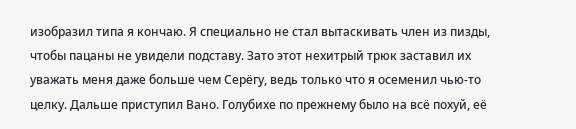изобразил типа я кончаю. Я специально не стал вытаскивать член из пизды, чтобы пацаны не увидели подставу. Зато этот нехитрый трюк заставил их уважать меня даже больше чем Серёгу, ведь только что я осеменил чью-то целку. Дальше приступил Вано. Голубихе по прежнему было на всё похуй, её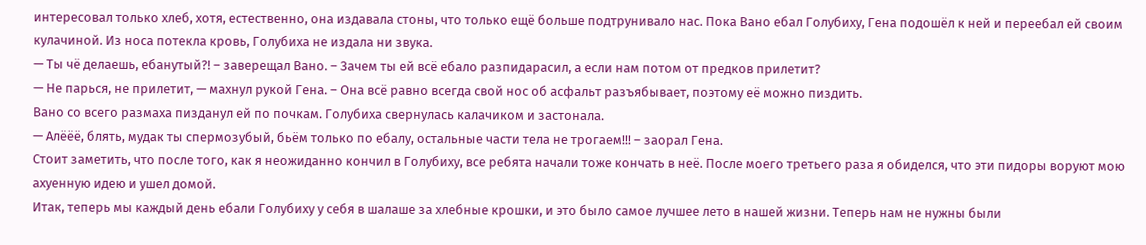интересовал только хлеб, хотя, естественно, она издавала стоны, что только ещё больше подтрунивало нас. Пока Вано ебал Голубиху, Гена подошёл к ней и переебал ей своим кулачиной. Из носа потекла кровь, Голубиха не издала ни звука.
— Ты чё делаешь, ебанутый?! – заверещал Вано. – Зачем ты ей всё ебало разпидарасил, а если нам потом от предков прилетит?
— Не парься, не прилетит, — махнул рукой Гена. – Она всё равно всегда свой нос об асфальт разъябывает, поэтому её можно пиздить.
Вано со всего размаха пизданул ей по почкам. Голубиха свернулась калачиком и застонала.
— Алёёё, блять, мудак ты спермозубый, бьём только по ебалу, остальные части тела не трогаем!!! – заорал Гена.
Стоит заметить, что после того, как я неожиданно кончил в Голубиху, все ребята начали тоже кончать в неё. После моего третьего раза я обиделся, что эти пидоры воруют мою ахуенную идею и ушел домой.
Итак, теперь мы каждый день ебали Голубиху у себя в шалаше за хлебные крошки, и это было самое лучшее лето в нашей жизни. Теперь нам не нужны были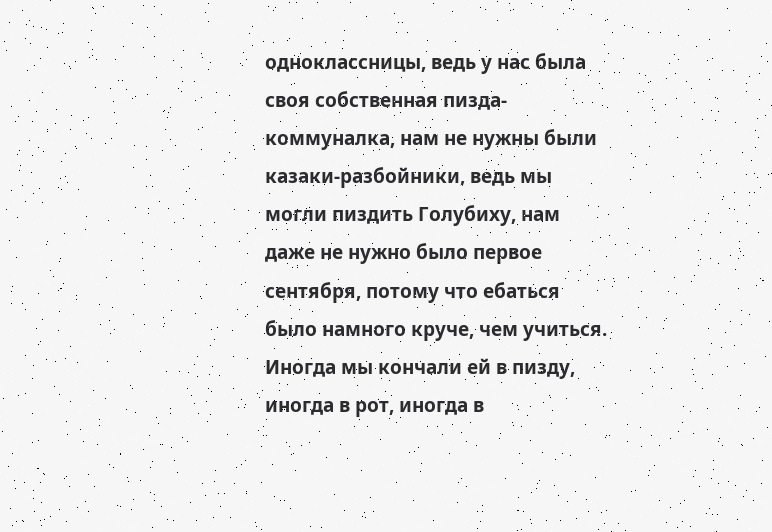одноклассницы, ведь у нас была своя собственная пизда-коммуналка, нам не нужны были казаки-разбойники, ведь мы могли пиздить Голубиху, нам даже не нужно было первое сентября, потому что ебаться было намного круче, чем учиться. Иногда мы кончали ей в пизду, иногда в рот, иногда в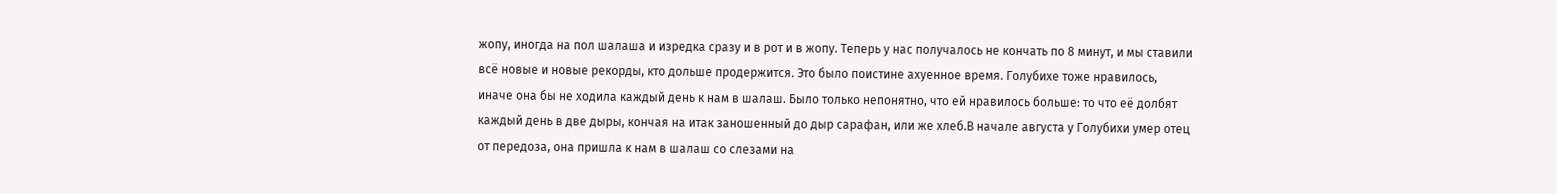жопу, иногда на пол шалаша и изредка сразу и в рот и в жопу. Теперь у нас получалось не кончать по 8 минут, и мы ставили всё новые и новые рекорды, кто дольше продержится. Это было поистине ахуенное время. Голубихе тоже нравилось, иначе она бы не ходила каждый день к нам в шалаш. Было только непонятно, что ей нравилось больше: то что её долбят каждый день в две дыры, кончая на итак заношенный до дыр сарафан, или же хлеб.В начале августа у Голубихи умер отец от передоза, она пришла к нам в шалаш со слезами на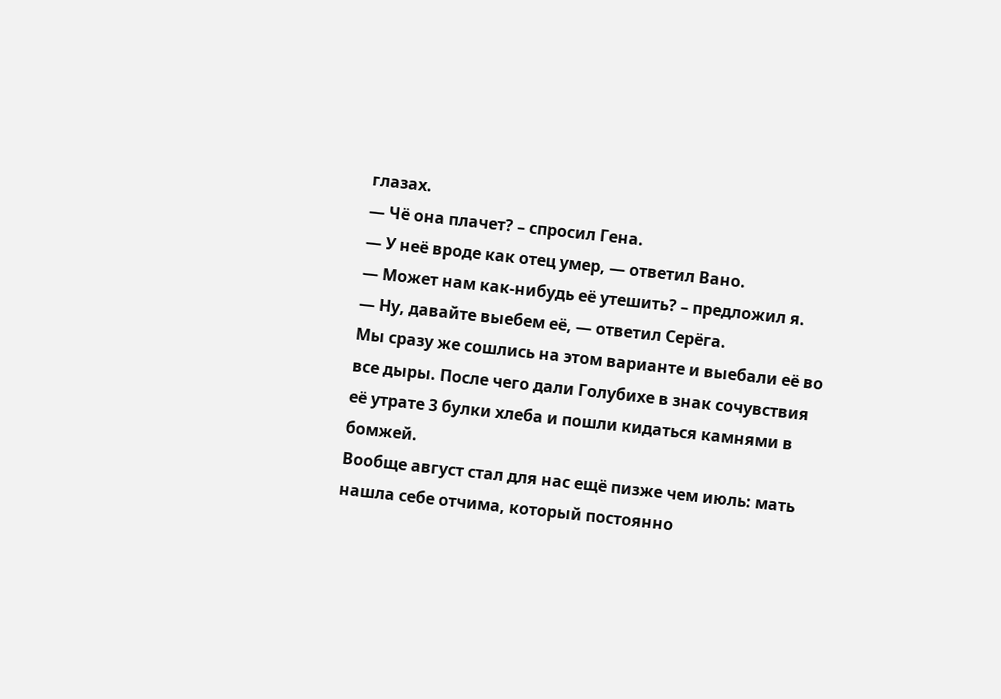глазах.
— Чё она плачет? – спросил Гена.
— У неё вроде как отец умер, — ответил Вано.
— Может нам как-нибудь её утешить? – предложил я.
— Ну, давайте выебем её, — ответил Серёга.
Мы сразу же сошлись на этом варианте и выебали её во все дыры. После чего дали Голубихе в знак сочувствия её утрате 3 булки хлеба и пошли кидаться камнями в бомжей.
Вообще август стал для нас ещё пизже чем июль: мать нашла себе отчима, который постоянно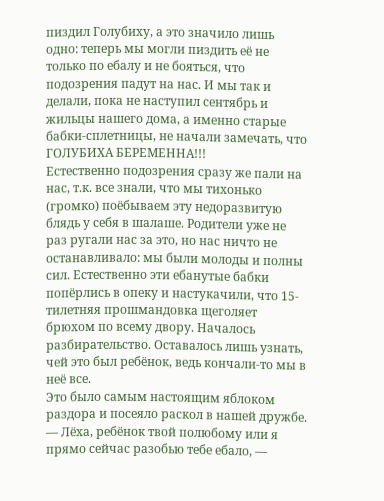пиздил Голубиху, а это значило лишь одно: теперь мы могли пиздить её не только по ебалу и не бояться, что подозрения падут на нас. И мы так и делали, пока не наступил сентябрь и жильцы нашего дома, а именно старые бабки-сплетницы, не начали замечать, что ГОЛУБИХА БЕРЕМЕННА!!!
Естественно подозрения сразу же пали на нас, т.к. все знали, что мы тихонько (громко) поёбываем эту недоразвитую блядь у себя в шалаше. Родители уже не раз ругали нас за это, но нас ничто не останавливало: мы были молоды и полны сил. Естественно эти ебанутые бабки попёрлись в опеку и настукачили, что 15-тилетняя прошмандовка щеголяет брюхом по всему двору. Началось разбирательство. Оставалось лишь узнать, чей это был ребёнок, ведь кончали-то мы в неё все.
Это было самым настоящим яблоком раздора и посеяло раскол в нашей дружбе.
— Лёха, ребёнок твой полюбому или я прямо сейчас разобью тебе ебало, —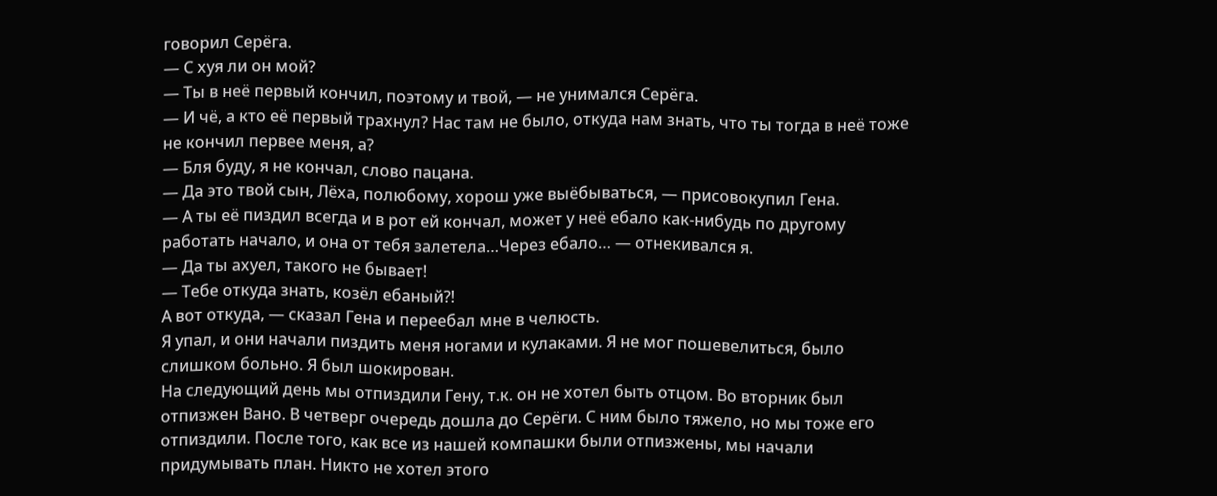говорил Серёга.
— С хуя ли он мой?
— Ты в неё первый кончил, поэтому и твой, — не унимался Серёга.
— И чё, а кто её первый трахнул? Нас там не было, откуда нам знать, что ты тогда в неё тоже не кончил первее меня, а?
— Бля буду, я не кончал, слово пацана.
— Да это твой сын, Лёха, полюбому, хорош уже выёбываться, — присовокупил Гена.
— А ты её пиздил всегда и в рот ей кончал, может у неё ебало как-нибудь по другому работать начало, и она от тебя залетела…Через ебало… — отнекивался я.
— Да ты ахуел, такого не бывает!
— Тебе откуда знать, козёл ебаный?!
А вот откуда, — сказал Гена и переебал мне в челюсть.
Я упал, и они начали пиздить меня ногами и кулаками. Я не мог пошевелиться, было слишком больно. Я был шокирован.
На следующий день мы отпиздили Гену, т.к. он не хотел быть отцом. Во вторник был отпизжен Вано. В четверг очередь дошла до Серёги. С ним было тяжело, но мы тоже его отпиздили. После того, как все из нашей компашки были отпизжены, мы начали придумывать план. Никто не хотел этого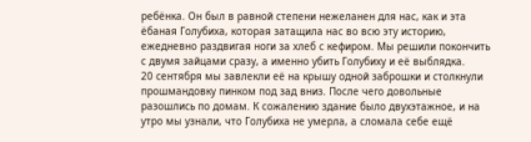ребёнка. Он был в равной степени нежеланен для нас, как и эта ёбаная Голубиха, которая затащила нас во всю эту историю, ежедневно раздвигая ноги за хлеб с кефиром. Мы решили покончить с двумя зайцами сразу, а именно убить Голубиху и её выблядка.
20 сентября мы завлекли её на крышу одной заброшки и столкнули прошмандовку пинком под зад вниз. После чего довольные разошлись по домам. К сожалению здание было двухэтажное, и на утро мы узнали, что Голубиха не умерла, а сломала себе ещё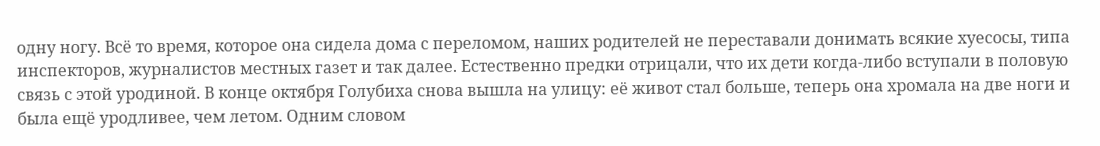одну ногу. Всё то время, которое она сидела дома с переломом, наших родителей не переставали донимать всякие хуесосы, типа инспекторов, журналистов местных газет и так далее. Естественно предки отрицали, что их дети когда-либо вступали в половую связь с этой уродиной. В конце октября Голубиха снова вышла на улицу: её живот стал больше, теперь она хромала на две ноги и была ещё уродливее, чем летом. Одним словом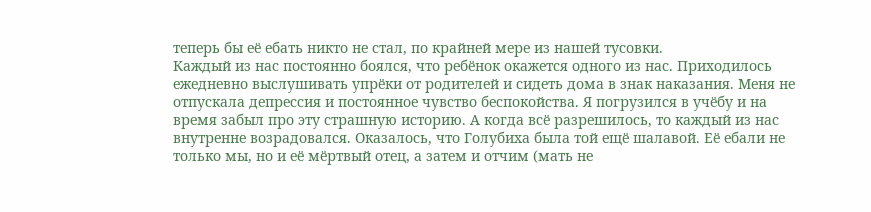теперь бы её ебать никто не стал, по крайней мере из нашей тусовки.
Каждый из нас постоянно боялся, что ребёнок окажется одного из нас. Приходилось ежедневно выслушивать упрёки от родителей и сидеть дома в знак наказания. Меня не отпускала депрессия и постоянное чувство беспокойства. Я погрузился в учёбу и на время забыл про эту страшную историю. А когда всё разрешилось, то каждый из нас внутренне возрадовался. Оказалось, что Голубиха была той ещё шалавой. Её ебали не только мы, но и её мёртвый отец, а затем и отчим (мать не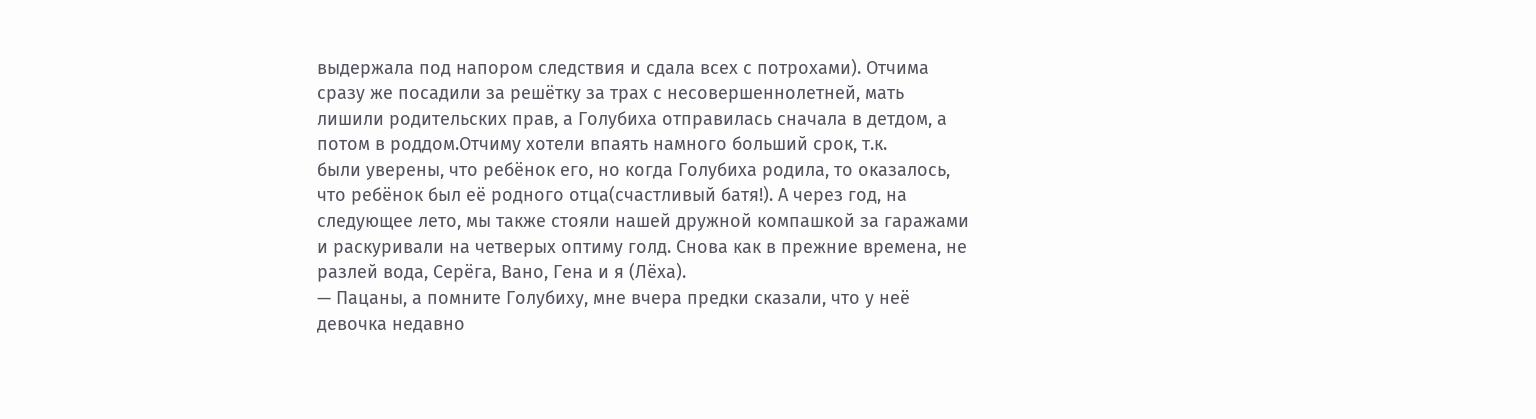выдержала под напором следствия и сдала всех с потрохами). Отчима сразу же посадили за решётку за трах с несовершеннолетней, мать лишили родительских прав, а Голубиха отправилась сначала в детдом, а потом в роддом.Отчиму хотели впаять намного больший срок, т.к.
были уверены, что ребёнок его, но когда Голубиха родила, то оказалось, что ребёнок был её родного отца(счастливый батя!). А через год, на следующее лето, мы также стояли нашей дружной компашкой за гаражами и раскуривали на четверых оптиму голд. Снова как в прежние времена, не разлей вода, Серёга, Вано, Гена и я (Лёха).
— Пацаны, а помните Голубиху, мне вчера предки сказали, что у неё девочка недавно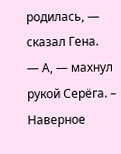родилась, — сказал Гена.
— А, — махнул рукой Серёга. – Наверное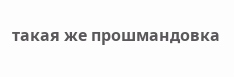такая же прошмандовка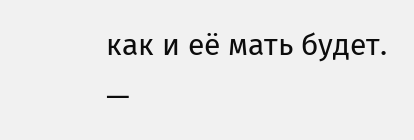как и её мать будет.
—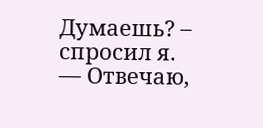Думаешь? – спросил я.
— Отвечаю,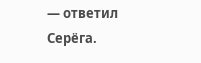— ответил Серёга.